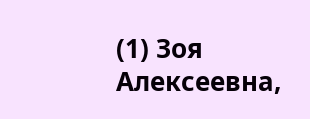(1) Зоя Алексеевна,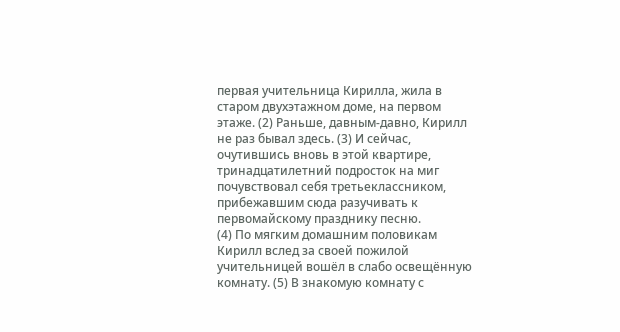первая учительница Кирилла, жила в старом двухэтажном доме, на первом этаже. (2) Раньше, давным-давно, Кирилл не раз бывал здесь. (3) И сейчас, очутившись вновь в этой квартире, тринадцатилетний подросток на миг почувствовал себя третьеклассником, прибежавшим сюда разучивать к первомайскому празднику песню.
(4) По мягким домашним половикам Кирилл вслед за своей пожилой учительницей вошёл в слабо освещённую комнату. (5) В знакомую комнату с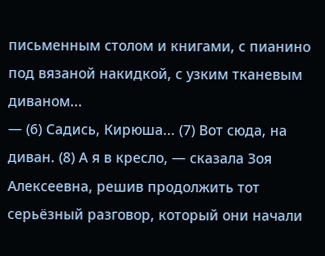письменным столом и книгами, с пианино под вязаной накидкой, с узким тканевым диваном...
— (6) Садись, Кирюша... (7) Вот сюда, на диван. (8) А я в кресло, — сказала Зоя Алексеевна, решив продолжить тот серьёзный разговор, который они начали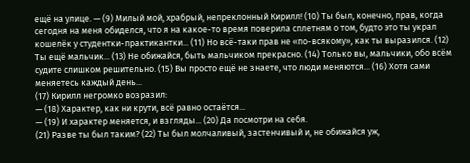ещё на улице. — (9) Милый мой, храбрый, непреклонный Кирилл! (10) Ты был, конечно, прав, когда сегодня на меня обиделся, что я на какое-то время поверила сплетням о том, будто это ты украл кошелёк у студентки-практикантки... (11) Но всё-таки прав не «по-всякому», как ты выразился. (12) Ты ещё мальчик... (13) Не обижайся, быть мальчиком прекрасно. (14) Только вы, мальчики, обо всём судите слишком решительно. (15) Вы просто ещё не знаете, что люди меняются... (16) Хотя сами меняетесь каждый день...
(17) Кирилл негромко возразил:
— (18) Характер, как ни крути, всё равно остаётся...
— (19) И характер меняется, и взгляды... (20) Да посмотри на себя.
(21) Разве ты был таким? (22) Ты был молчаливый, застенчивый и, не обижайся уж,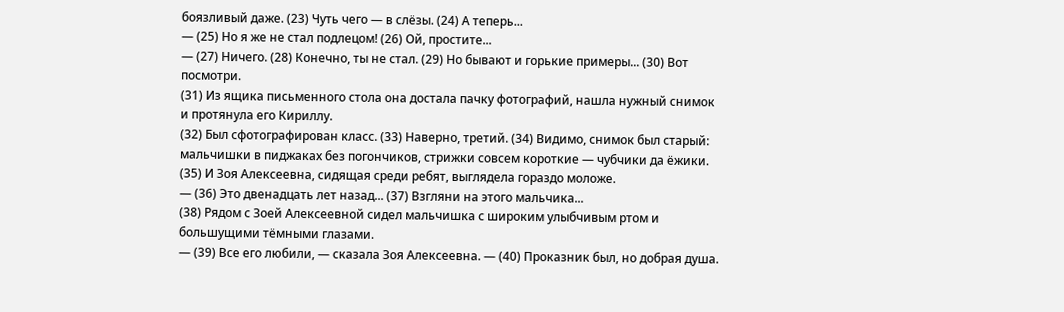боязливый даже. (23) Чуть чего — в слёзы. (24) А теперь...
— (25) Но я же не стал подлецом! (26) Ой, простите...
— (27) Ничего. (28) Конечно, ты не стал. (29) Но бывают и горькие примеры... (30) Вот посмотри.
(31) Из ящика письменного стола она достала пачку фотографий, нашла нужный снимок и протянула его Кириллу.
(32) Был сфотографирован класс. (33) Наверно, третий. (34) Видимо, снимок был старый: мальчишки в пиджаках без погончиков, стрижки совсем короткие — чубчики да ёжики. (35) И Зоя Алексеевна, сидящая среди ребят, выглядела гораздо моложе.
— (36) Это двенадцать лет назад... (37) Взгляни на этого мальчика...
(38) Рядом с Зоей Алексеевной сидел мальчишка с широким улыбчивым ртом и большущими тёмными глазами.
— (39) Все его любили, — сказала Зоя Алексеевна. — (40) Проказник был, но добрая душа.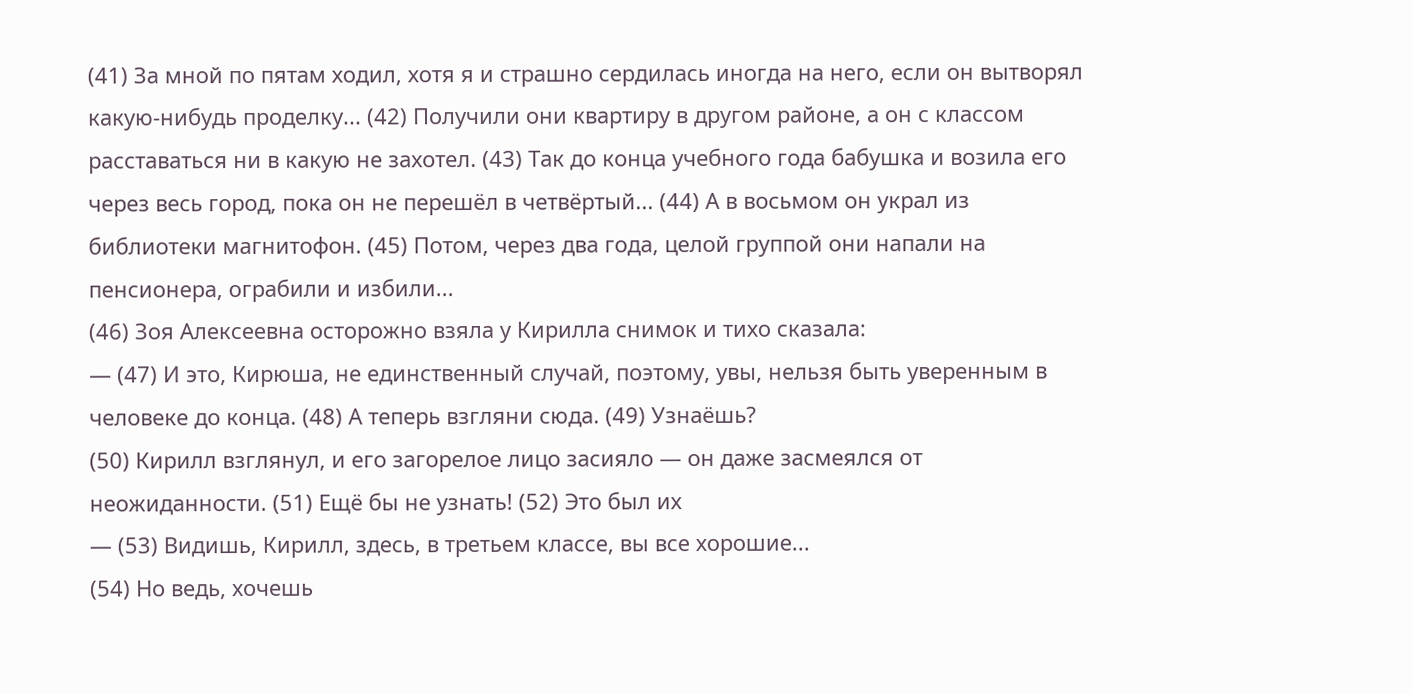(41) За мной по пятам ходил, хотя я и страшно сердилась иногда на него, если он вытворял какую-нибудь проделку... (42) Получили они квартиру в другом районе, а он с классом расставаться ни в какую не захотел. (43) Так до конца учебного года бабушка и возила его через весь город, пока он не перешёл в четвёртый... (44) А в восьмом он украл из библиотеки магнитофон. (45) Потом, через два года, целой группой они напали на пенсионера, ограбили и избили...
(46) Зоя Алексеевна осторожно взяла у Кирилла снимок и тихо сказала:
— (47) И это, Кирюша, не единственный случай, поэтому, увы, нельзя быть уверенным в человеке до конца. (48) А теперь взгляни сюда. (49) Узнаёшь?
(50) Кирилл взглянул, и его загорелое лицо засияло — он даже засмеялся от неожиданности. (51) Ещё бы не узнать! (52) Это был их
— (53) Видишь, Кирилл, здесь, в третьем классе, вы все хорошие...
(54) Но ведь, хочешь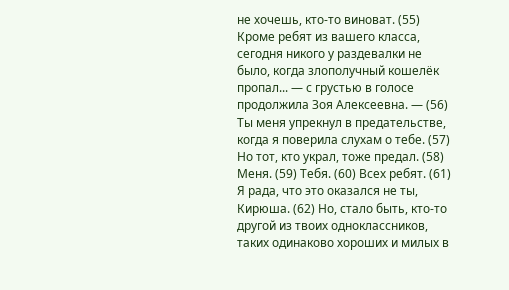не хочешь, кто-то виноват. (55) Кроме ребят из вашего класса, сегодня никого у раздевалки не было, когда злополучный кошелёк пропал... — с грустью в голосе продолжила Зоя Алексеевна. — (56) Ты меня упрекнул в предательстве, когда я поверила слухам о тебе. (57) Но тот, кто украл, тоже предал. (58) Меня. (59) Тебя. (60) Всех ребят. (61) Я рада, что это оказался не ты, Кирюша. (62) Но, стало быть, кто-то другой из твоих одноклассников, таких одинаково хороших и милых в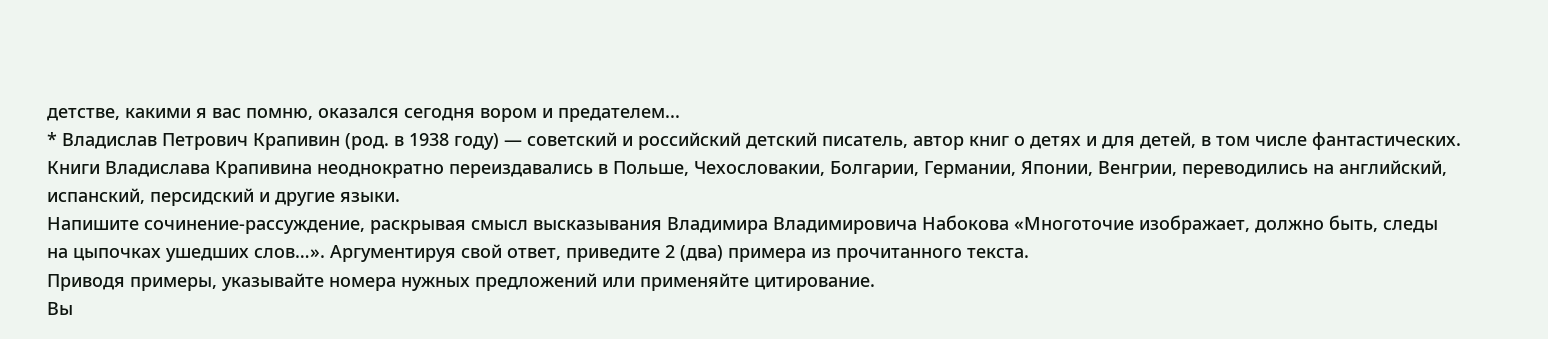детстве, какими я вас помню, оказался сегодня вором и предателем...
* Владислав Петрович Крапивин (род. в 1938 году) — советский и российский детский писатель, автор книг о детях и для детей, в том числе фантастических. Книги Владислава Крапивина неоднократно переиздавались в Польше, Чехословакии, Болгарии, Германии, Японии, Венгрии, переводились на английский, испанский, персидский и другие языки.
Напишите сочинение-рассуждение, раскрывая смысл высказывания Владимира Владимировича Набокова «Многоточие изображает, должно быть, следы на цыпочках ушедших слов…». Аргументируя свой ответ, приведите 2 (два) примера из прочитанного текста.
Приводя примеры, указывайте номера нужных предложений или применяйте цитирование.
Вы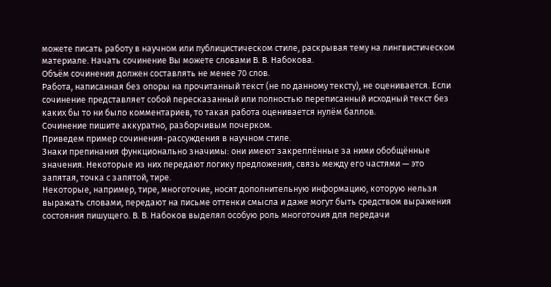можете писать работу в научном или публицистическом стиле, раскрывая тему на лингвистическом материале. Начать сочинение Вы можете словами В. В. Набокова.
Объём сочинения должен составлять не менее 70 слов.
Работа, написанная без опоры на прочитанный текст (не по данному тексту), не оценивается. Если сочинение представляет собой пересказанный или полностью переписанный исходный текст без каких бы то ни было комментариев, то такая работа оценивается нулём баллов.
Сочинение пишите аккуратно, разборчивым почерком.
Приведем пример сочинения-рассуждения в научном стиле.
Знаки препинания функционально значимы: они имеют закреплённые за ними обобщённые значения. Некоторые из них передают логику предложения, связь между его частями — это запятая, точка с запятой, тире.
Некоторые, например, тире, многоточие, носят дополнительную информацию, которую нельзя выражать словами, передают на письме оттенки смысла и даже могут быть средством выражения состояния пишущего. В. В. Набоков выделял особую роль многоточия для передачи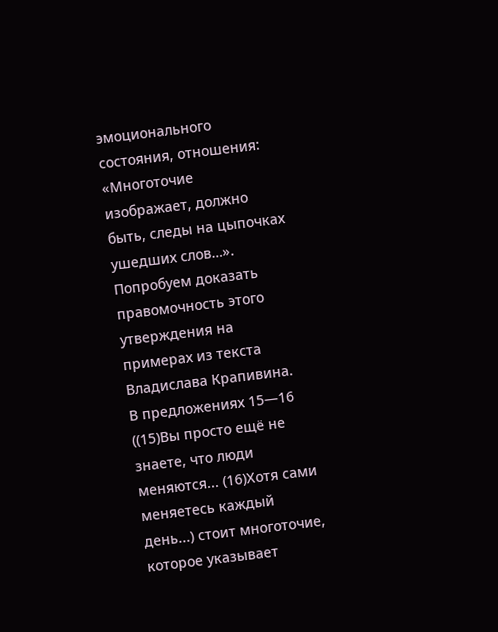эмоционального состояния, отношения: «Многоточие изображает, должно быть, следы на цыпочках ушедших слов…». Попробуем доказать правомочность этого утверждения на примерах из текста Владислава Крапивина.
В предложениях 15—16 ((15)Вы просто ещё не знаете, что люди меняются... (16)Хотя сами меняетесь каждый день...) стоит многоточие, которое указывает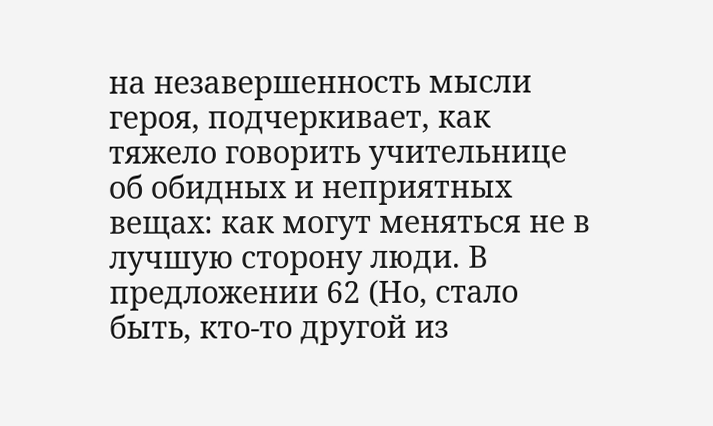на незавершенность мысли героя, подчеркивает, как тяжело говорить учительнице об обидных и неприятных вещах: как могут меняться не в лучшую сторону люди. В предложении 62 (Но, стало быть, кто-то другой из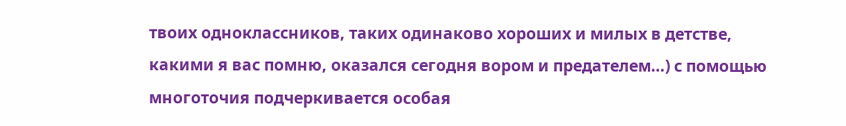твоих одноклассников, таких одинаково хороших и милых в детстве, какими я вас помню, оказался сегодня вором и предателем…) с помощью многоточия подчеркивается особая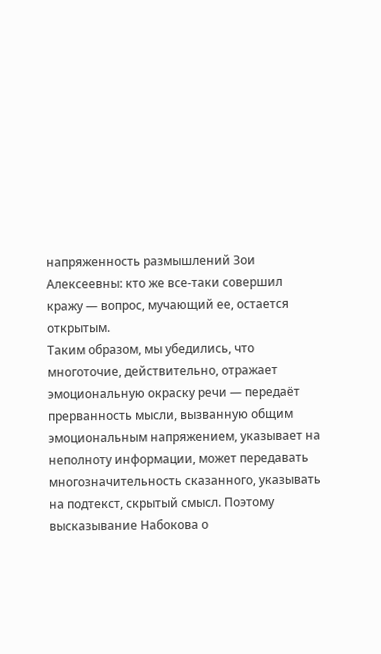напряженность размышлений Зои Алексеевны: кто же все-таки совершил кражу — вопрос, мучающий ее, остается открытым.
Таким образом, мы убедились, что многоточие, действительно, отражает эмоциональную окраску речи — передаёт прерванность мысли, вызванную общим эмоциональным напряжением, указывает на неполноту информации, может передавать многозначительность сказанного, указывать на подтекст, скрытый смысл. Поэтому высказывание Набокова о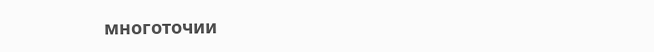многоточии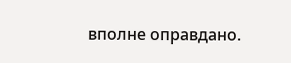вполне оправдано.